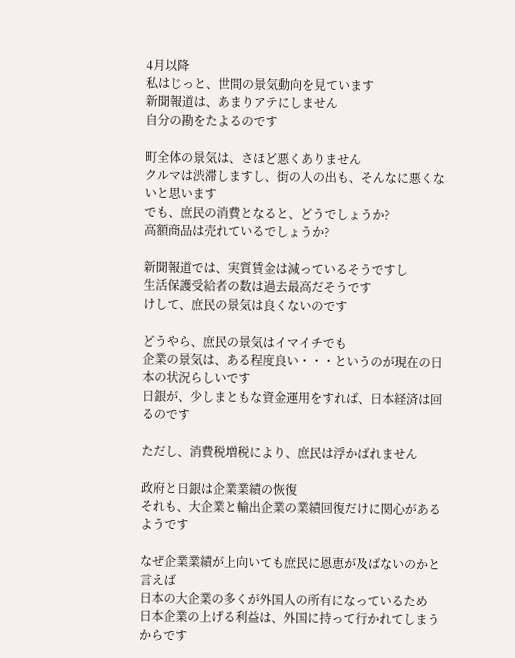4月以降
私はじっと、世間の景気動向を見ています
新聞報道は、あまりアテにしません
自分の勘をたよるのです

町全体の景気は、さほど悪くありません
クルマは渋滞しますし、街の人の出も、そんなに悪くないと思います
でも、庶民の消費となると、どうでしょうか?
高額商品は売れているでしょうか?

新聞報道では、実質賃金は減っているそうですし
生活保護受給者の数は過去最高だそうです
けして、庶民の景気は良くないのです

どうやら、庶民の景気はイマイチでも
企業の景気は、ある程度良い・・・というのが現在の日本の状況らしいです
日銀が、少しまともな資金運用をすれば、日本経済は回るのです

ただし、消費税増税により、庶民は浮かばれません

政府と日銀は企業業績の恢復
それも、大企業と輸出企業の業績回復だけに関心があるようです

なぜ企業業績が上向いても庶民に恩恵が及ばないのかと言えば
日本の大企業の多くが外国人の所有になっているため
日本企業の上げる利益は、外国に持って行かれてしまうからです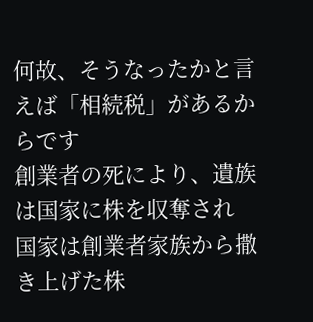何故、そうなったかと言えば「相続税」があるからです
創業者の死により、遺族は国家に株を収奪され
国家は創業者家族から撒き上げた株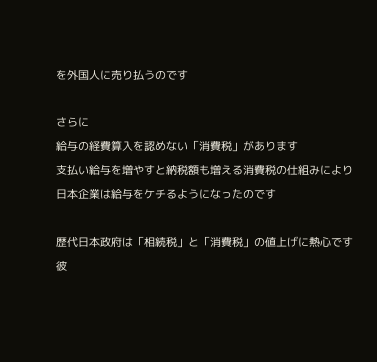を外国人に売り払うのです

さらに
給与の経費算入を認めない「消費税」があります
支払い給与を増やすと納税額も増える消費税の仕組みにより
日本企業は給与をケチるようになったのです

歴代日本政府は「相続税」と「消費税」の値上げに熱心です
彼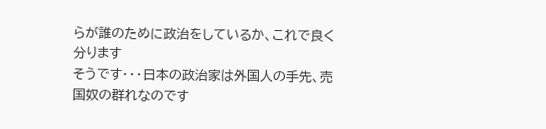らが誰のために政治をしているか、これで良く分ります
そうです・・・日本の政治家は外国人の手先、売国奴の群れなのです